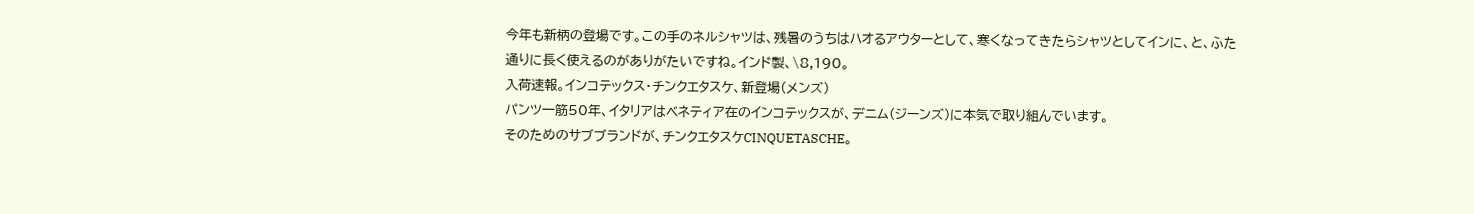今年も新柄の登場です。この手のネルシャツは、残暑のうちはハオるアウターとして、寒くなってきたらシャツとしてインに、と、ふた通りに長く使えるのがありがたいですね。インド製、\8,190。
入荷速報。インコテックス・チンクエタスケ、新登場(メンズ)
パンツ一筋50年、イタリアはベネティア在のインコテックスが、デニム(ジーンズ)に本気で取り組んでいます。
そのためのサブブランドが、チンクエタスケCINQUETASCHE。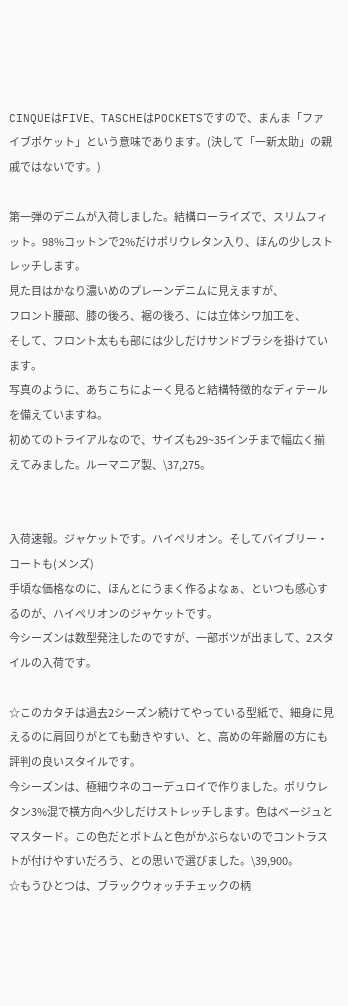CINQUEはFIVE、TASCHEはPOCKETSですので、まんま「ファイブポケット」という意味であります。(決して「一新太助」の親戚ではないです。)

第一弾のデニムが入荷しました。結構ローライズで、スリムフィット。98%コットンで2%だけポリウレタン入り、ほんの少しストレッチします。
見た目はかなり濃いめのプレーンデニムに見えますが、
フロント腰部、膝の後ろ、裾の後ろ、には立体シワ加工を、
そして、フロント太もも部には少しだけサンドブラシを掛けています。
写真のように、あちこちによーく見ると結構特徴的なディテールを備えていますね。
初めてのトライアルなので、サイズも29~35インチまで幅広く揃えてみました。ルーマニア製、\37,275。


入荷速報。ジャケットです。ハイペリオン。そしてバイブリー・コートも(メンズ)
手頃な価格なのに、ほんとにうまく作るよなぁ、といつも感心するのが、ハイペリオンのジャケットです。
今シーズンは数型発注したのですが、一部ボツが出まして、2スタイルの入荷です。

☆このカタチは過去2シーズン続けてやっている型紙で、細身に見えるのに肩回りがとても動きやすい、と、高めの年齢層の方にも評判の良いスタイルです。
今シーズンは、極細ウネのコーデュロイで作りました。ポリウレタン3%混で横方向へ少しだけストレッチします。色はベージュとマスタード。この色だとボトムと色がかぶらないのでコントラストが付けやすいだろう、との思いで選びました。\39,900。
☆もうひとつは、ブラックウォッチチェックの柄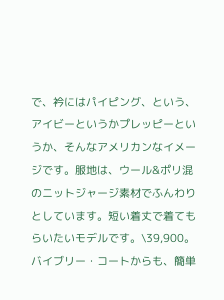で、衿にはパイピング、という、アイビーというかプレッピーというか、そんなアメリカンなイメージです。服地は、ウール&ポリ混のニットジャージ素材でふんわりとしています。短い着丈で着てもらいたいモデルです。\39,900。
バイブリー・コートからも、簡単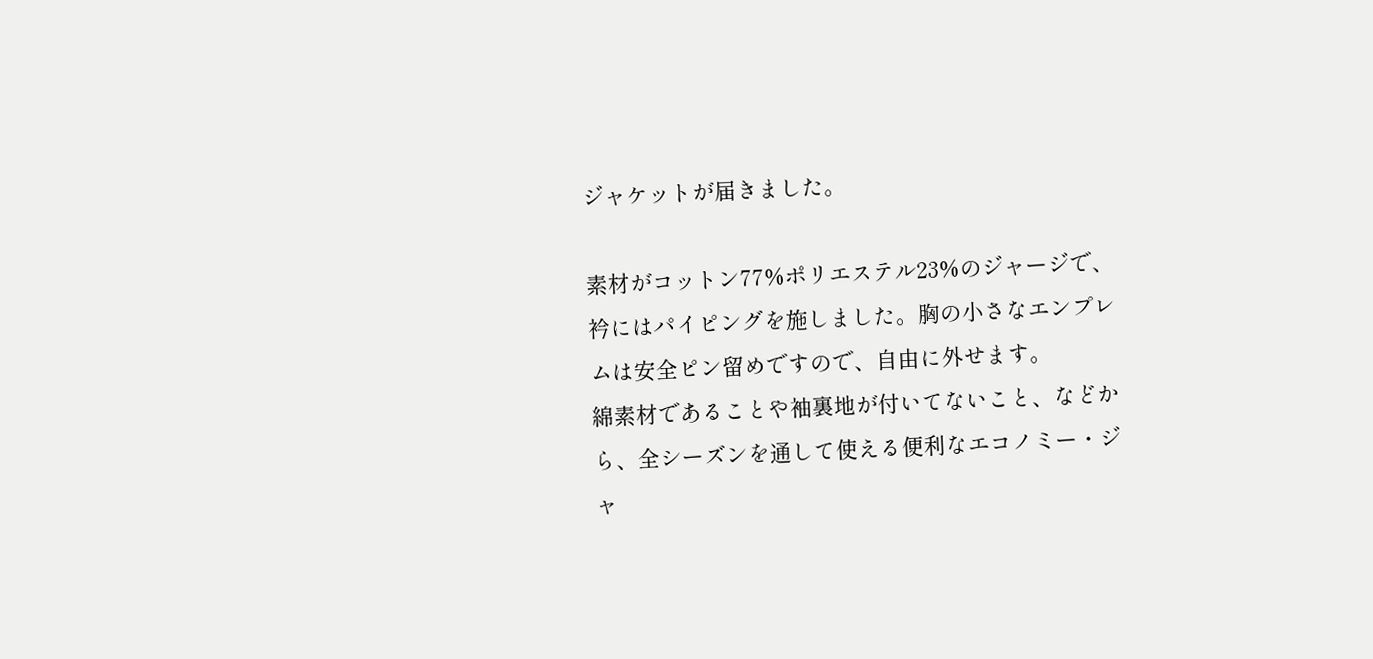ジャケットが届きました。

素材がコットン77%ポリエステル23%のジャージで、衿にはパイピングを施しました。胸の小さなエンプレムは安全ピン留めですので、自由に外せます。
綿素材であることや袖裏地が付いてないこと、などから、全シーズンを通して使える便利なエコノミー・ジャ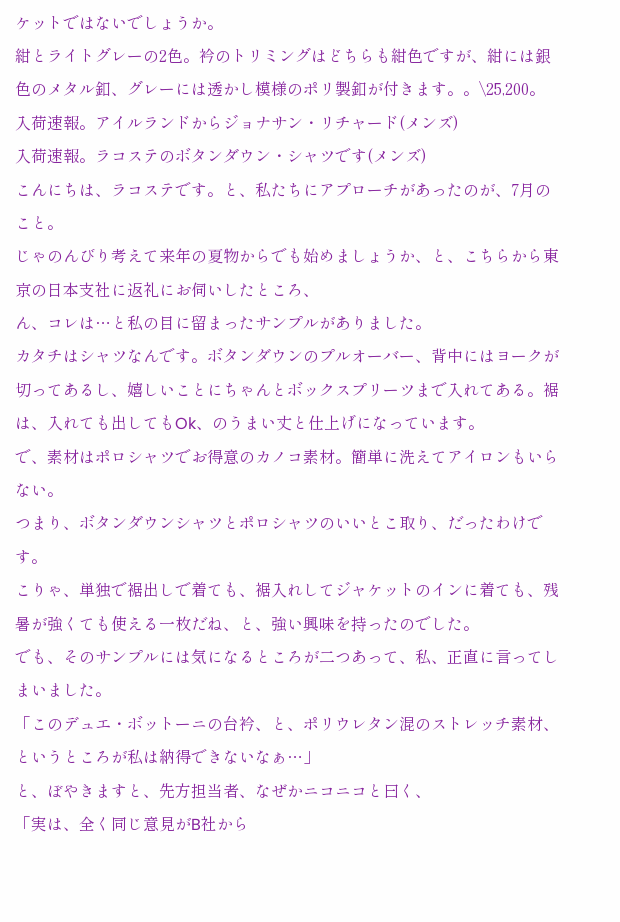ケットではないでしょうか。
紺とライトグレーの2色。衿のトリミングはどちらも紺色ですが、紺には銀色のメタル釦、グレーには透かし模様のポリ製釦が付きます。。\25,200。
入荷速報。アイルランドからジョナサン・リチャード(メンズ)
入荷速報。ラコステのボタンダウン・シャツです(メンズ)
こんにちは、ラコステです。と、私たちにアプローチがあったのが、7月のこと。
じゃのんびり考えて来年の夏物からでも始めましょうか、と、こちらから東京の日本支社に返礼にお伺いしたところ、
ん、コレは…と私の目に留まったサンプルがありました。
カタチはシャツなんです。ボタンダウンのプルオーバー、背中にはヨークが切ってあるし、嬉しいことにちゃんとボックスプリーツまで入れてある。裾は、入れても出してもOk、のうまい丈と仕上げになっています。
で、素材はポロシャツでお得意のカノコ素材。簡単に洗えてアイロンもいらない。
つまり、ボタンダウンシャツとポロシャツのいいとこ取り、だったわけです。
こりゃ、単独で裾出しで着ても、裾入れしてジャケットのインに着ても、残暑が強くても使える一枚だね、と、強い興味を持ったのでした。
でも、そのサンプルには気になるところが二つあって、私、正直に言ってしまいました。
「このデュエ・ボットーニの台衿、と、ポリウレタン混のストレッチ素材、というところが私は納得できないなぁ…」
と、ぼやきますと、先方担当者、なぜかニコニコと曰く、
「実は、全く同じ意見がB社から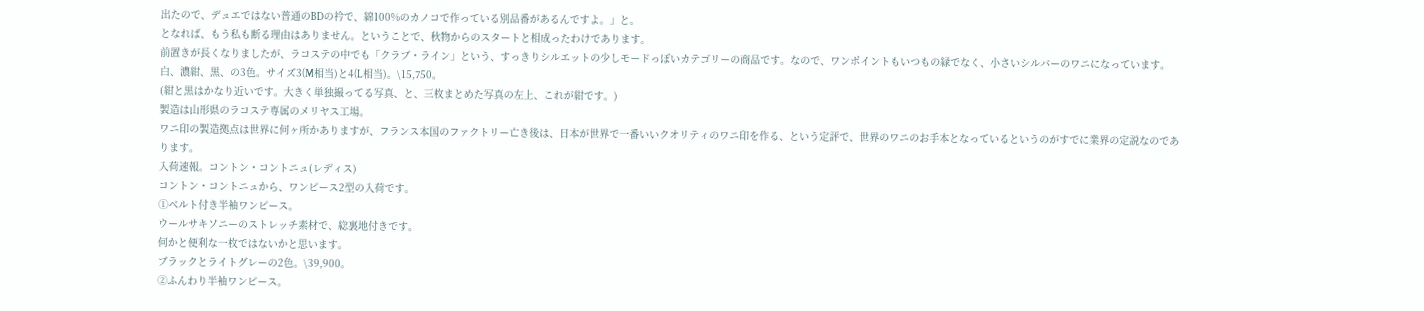出たので、デュエではない普通のBDの衿で、綿100%のカノコで作っている別品番があるんですよ。」と。
となれば、もう私も断る理由はありません。ということで、秋物からのスタートと相成ったわけであります。
前置きが長くなりましたが、ラコステの中でも「クラブ・ライン」という、すっきりシルエットの少しモードっぽいカテゴリーの商品です。なので、ワンポイントもいつもの緑でなく、小さいシルバーのワニになっています。白、濃紺、黒、の3色。サイズ3(M相当)と4(L相当)。\15,750。
(紺と黒はかなり近いです。大きく単独撮ってる写真、と、三枚まとめた写真の左上、これが紺です。)
製造は山形県のラコステ専属のメリヤス工場。
ワニ印の製造拠点は世界に何ヶ所かありますが、フランス本国のファクトリー亡き後は、日本が世界で一番いいクオリティのワニ印を作る、という定評で、世界のワニのお手本となっているというのがすでに業界の定説なのであります。
入荷速報。コントン・コントニュ(レディス)
コントン・コントニュから、ワンピース2型の入荷です。
①ベルト付き半袖ワンピース。
ウールサキソニーのストレッチ素材で、総裏地付きです。
何かと便利な一枚ではないかと思います。
ブラックとライトグレーの2色。\39,900。
②ふんわり半袖ワンピース。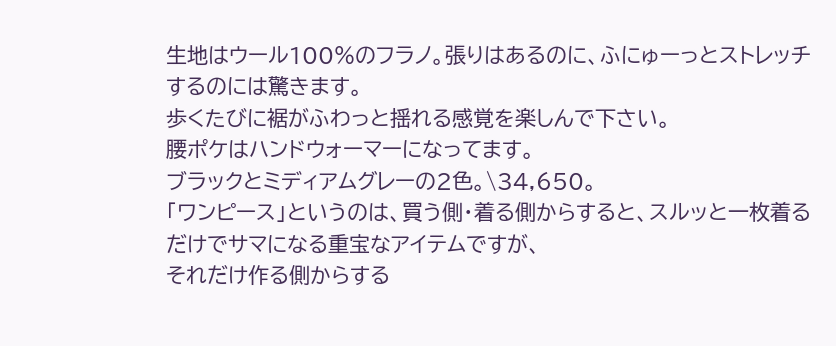生地はウール100%のフラノ。張りはあるのに、ふにゅーっとストレッチするのには驚きます。
歩くたびに裾がふわっと揺れる感覚を楽しんで下さい。
腰ポケはハンドウォーマーになってます。
ブラックとミディアムグレーの2色。\34,650。
「ワンピース」というのは、買う側・着る側からすると、スルッと一枚着るだけでサマになる重宝なアイテムですが、
それだけ作る側からする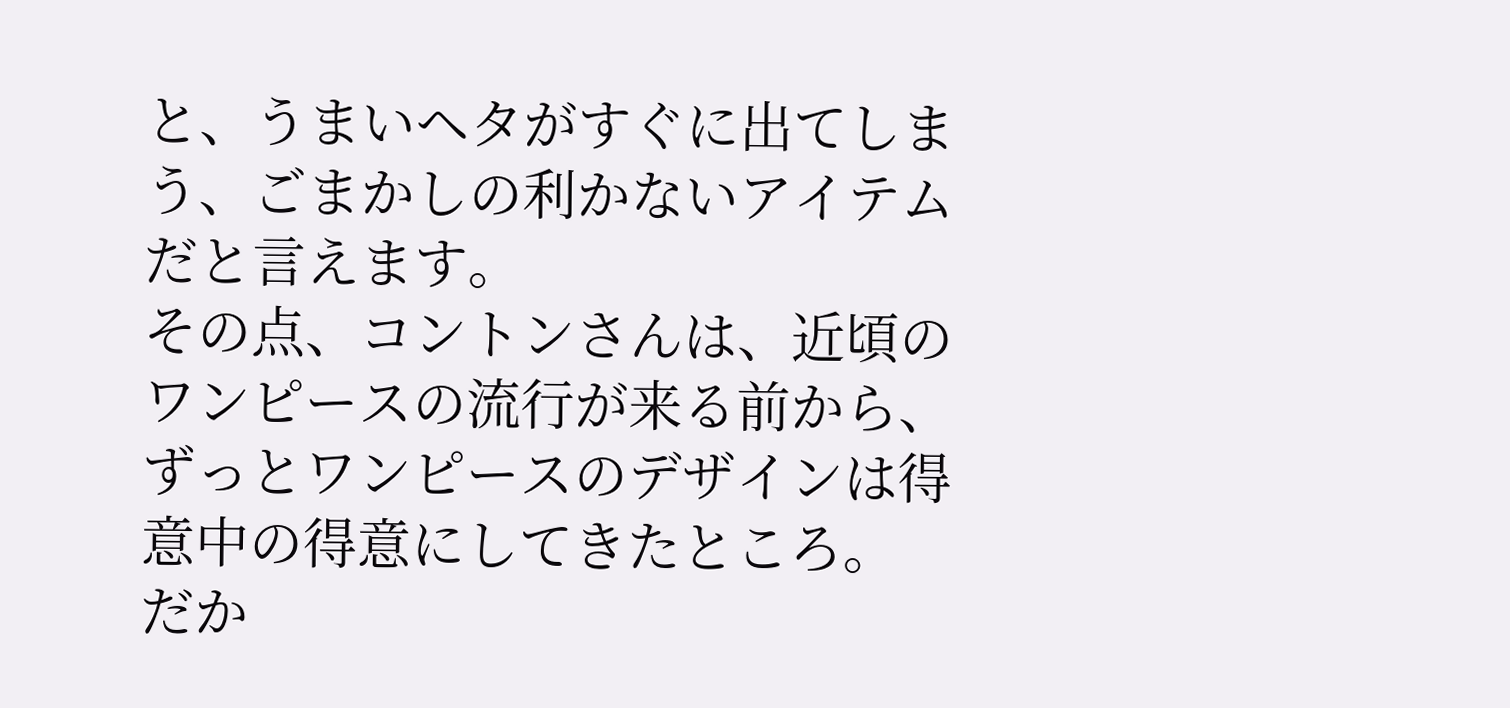と、うまいヘタがすぐに出てしまう、ごまかしの利かないアイテムだと言えます。
その点、コントンさんは、近頃のワンピースの流行が来る前から、ずっとワンピースのデザインは得意中の得意にしてきたところ。
だか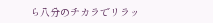ら八分のチカラでリラッ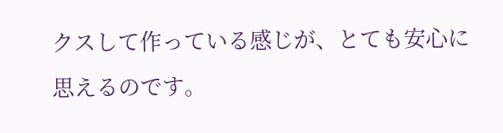クスして作っている感じが、とても安心に思えるのです。